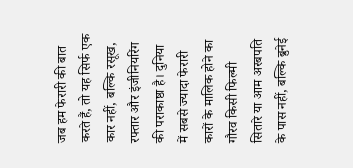जब हम फेरारी की बात करते हैं, तो यह सिर्फ एक कार नहीं, बल्कि रसूख, रफ्तार और इंजीनियरिंग की पराकाष्ठा है। दुनिया में सबसे ज्यादा फेरारी कारों के मालिक होने का गौरव किसी फिल्मी सितारे या आम अरबपति के पास नहीं, बल्कि ब्रुनेई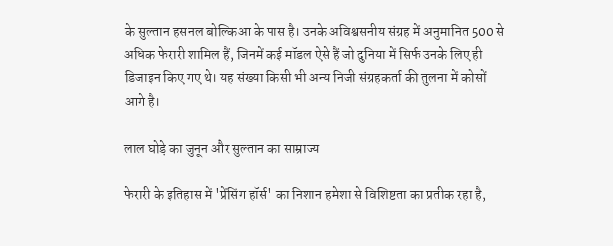के सुल्तान हसनल बोल्किआ के पास है। उनके अविश्वसनीय संग्रह में अनुमानित 500 से अधिक फेरारी शामिल हैं, जिनमें कई मॉडल ऐसे हैं जो दुनिया में सिर्फ उनके लिए ही डिजाइन किए गए थे। यह संख्या किसी भी अन्य निजी संग्रहकर्ता की तुलना में कोसों आगे है।

लाल घोड़े का जुनून और सुल्तान का साम्राज्य

फेरारी के इतिहास में 'प्रेंसिंग हॉर्स' का निशान हमेशा से विशिष्टता का प्रतीक रहा है,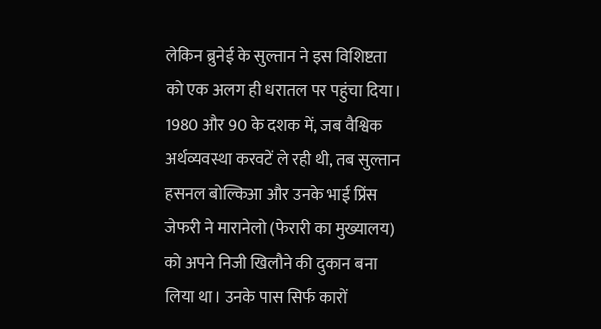लेकिन ब्रुनेई के सुल्तान ने इस विशिष्टता को एक अलग ही धरातल पर पहुंचा दिया। 1980 और 90 के दशक में, जब वैश्विक अर्थव्यवस्था करवटें ले रही थी, तब सुल्तान हसनल बोल्किआ और उनके भाई प्रिंस जेफरी ने मारानेलो (फेरारी का मुख्यालय) को अपने निजी खिलौने की दुकान बना लिया था। उनके पास सिर्फ कारों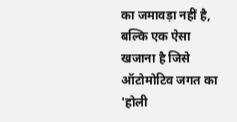का जमावड़ा नहीं है, बल्कि एक ऐसा खजाना है जिसे ऑटोमोटिव जगत का 'होली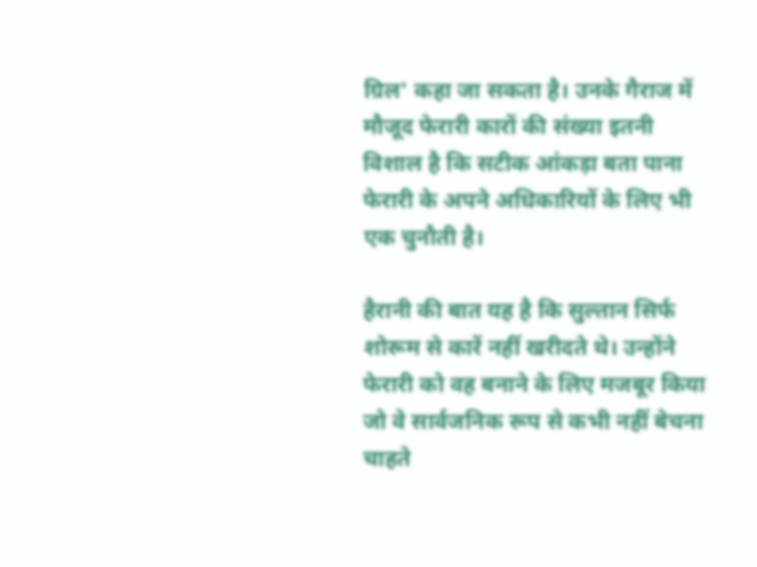ग्रिल' कहा जा सकता है। उनके गैराज में मौजूद फेरारी कारों की संख्या इतनी विशाल है कि सटीक आंकड़ा बता पाना फेरारी के अपने अधिकारियों के लिए भी एक चुनौती है।

हैरानी की बात यह है कि सुल्तान सिर्फ शोरूम से कारें नहीं खरीदते थे। उन्होंने फेरारी को वह बनाने के लिए मजबूर किया जो वे सार्वजनिक रूप से कभी नहीं बेचना चाहते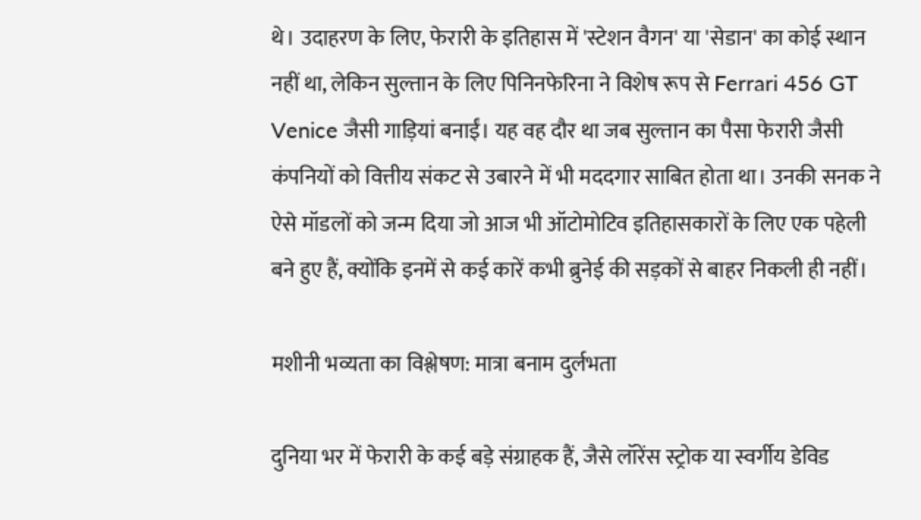थे। उदाहरण के लिए, फेरारी के इतिहास में 'स्टेशन वैगन' या 'सेडान' का कोई स्थान नहीं था, लेकिन सुल्तान के लिए पिनिनफेरिना ने विशेष रूप से Ferrari 456 GT Venice जैसी गाड़ियां बनाईं। यह वह दौर था जब सुल्तान का पैसा फेरारी जैसी कंपनियों को वित्तीय संकट से उबारने में भी मददगार साबित होता था। उनकी सनक ने ऐसे मॉडलों को जन्म दिया जो आज भी ऑटोमोटिव इतिहासकारों के लिए एक पहेली बने हुए हैं, क्योंकि इनमें से कई कारें कभी ब्रुनेई की सड़कों से बाहर निकली ही नहीं।

मशीनी भव्यता का विश्लेषण: मात्रा बनाम दुर्लभता

दुनिया भर में फेरारी के कई बड़े संग्राहक हैं, जैसे लॉरेंस स्ट्रोक या स्वर्गीय डेविड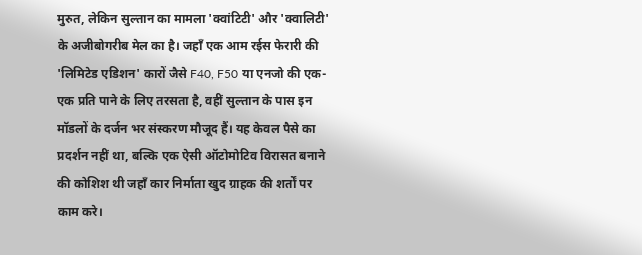मुरुत, लेकिन सुल्तान का मामला 'क्वांटिटी' और 'क्वालिटी' के अजीबोगरीब मेल का है। जहाँ एक आम रईस फेरारी की 'लिमिटेड एडिशन' कारों जैसे F40, F50 या एनजो की एक-एक प्रति पाने के लिए तरसता है, वहीं सुल्तान के पास इन मॉडलों के दर्जन भर संस्करण मौजूद हैं। यह केवल पैसे का प्रदर्शन नहीं था, बल्कि एक ऐसी ऑटोमोटिव विरासत बनाने की कोशिश थी जहाँ कार निर्माता खुद ग्राहक की शर्तों पर काम करे।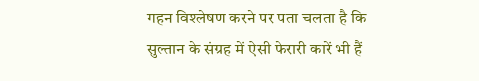गहन विश्लेषण करने पर पता चलता है कि सुल्तान के संग्रह में ऐसी फेरारी कारें भी हैं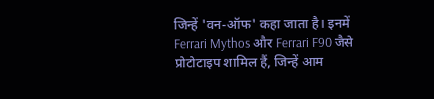जिन्हें 'वन-ऑफ' कहा जाता है। इनमें Ferrari Mythos और Ferrari F90 जैसे प्रोटोटाइप शामिल हैं, जिन्हें आम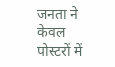जनता ने केवल पोस्टरों में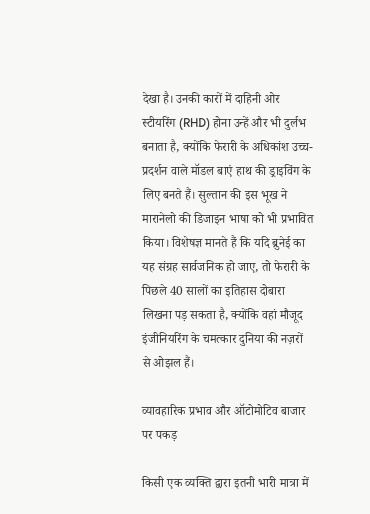देखा है। उनकी कारों में दाहिनी ओर स्टीयरिंग (RHD) होना उन्हें और भी दुर्लभ बनाता है, क्योंकि फेरारी के अधिकांश उच्च-प्रदर्शन वाले मॉडल बाएं हाथ की ड्राइविंग के लिए बनते हैं। सुल्तान की इस भूख ने मारानेलो की डिजाइन भाषा को भी प्रभावित किया। विशेषज्ञ मानते हैं कि यदि ब्रुनेई का यह संग्रह सार्वजनिक हो जाए, तो फेरारी के पिछले 40 सालों का इतिहास दोबारा लिखना पड़ सकता है, क्योंकि वहां मौजूद इंजीनियरिंग के चमत्कार दुनिया की नज़रों से ओझल हैं।

व्यावहारिक प्रभाव और ऑटोमोटिव बाजार पर पकड़

किसी एक व्यक्ति द्वारा इतनी भारी मात्रा में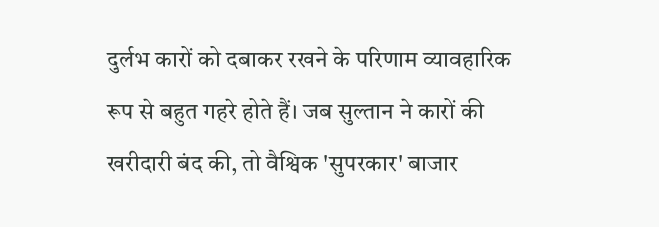दुर्लभ कारों को दबाकर रखने के परिणाम व्यावहारिक रूप से बहुत गहरे होते हैं। जब सुल्तान ने कारों की खरीदारी बंद की, तो वैश्विक 'सुपरकार' बाजार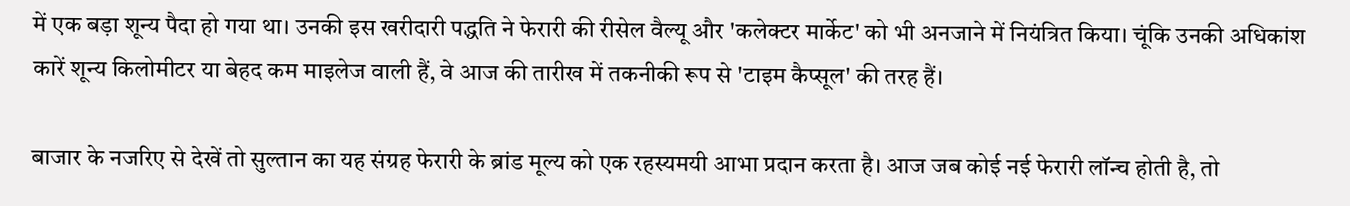में एक बड़ा शून्य पैदा हो गया था। उनकी इस खरीदारी पद्धति ने फेरारी की रीसेल वैल्यू और 'कलेक्टर मार्केट' को भी अनजाने में नियंत्रित किया। चूंकि उनकी अधिकांश कारें शून्य किलोमीटर या बेहद कम माइलेज वाली हैं, वे आज की तारीख में तकनीकी रूप से 'टाइम कैप्सूल' की तरह हैं।

बाजार के नजरिए से देखें तो सुल्तान का यह संग्रह फेरारी के ब्रांड मूल्य को एक रहस्यमयी आभा प्रदान करता है। आज जब कोई नई फेरारी लॉन्च होती है, तो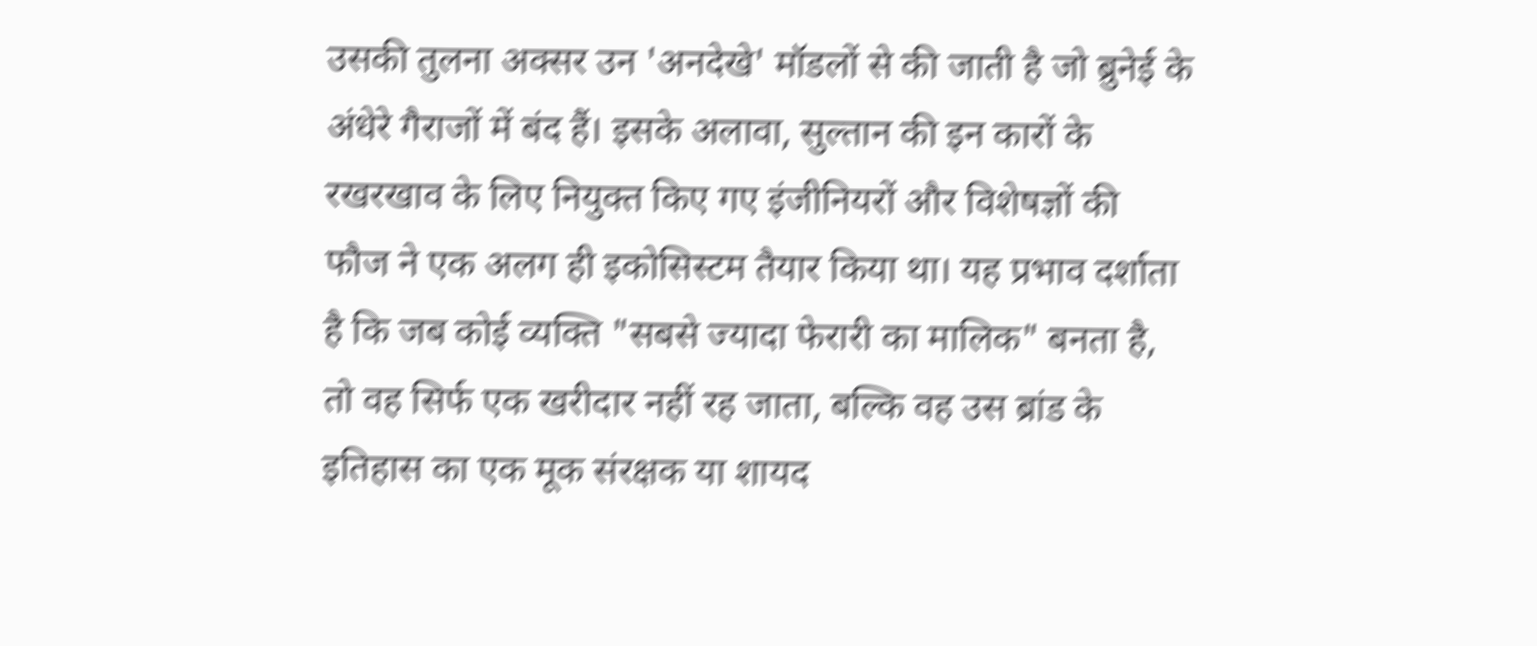उसकी तुलना अक्सर उन 'अनदेखे' मॉडलों से की जाती है जो ब्रुनेई के अंधेरे गैराजों में बंद हैं। इसके अलावा, सुल्तान की इन कारों के रखरखाव के लिए नियुक्त किए गए इंजीनियरों और विशेषज्ञों की फौज ने एक अलग ही इकोसिस्टम तैयार किया था। यह प्रभाव दर्शाता है कि जब कोई व्यक्ति "सबसे ज्यादा फेरारी का मालिक" बनता है, तो वह सिर्फ एक खरीदार नहीं रह जाता, बल्कि वह उस ब्रांड के इतिहास का एक मूक संरक्षक या शायद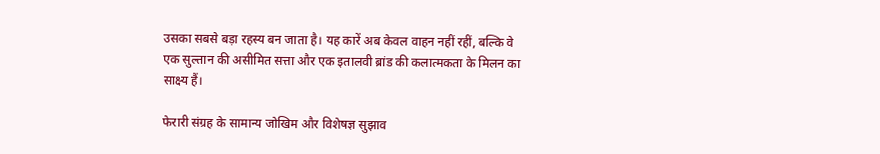उसका सबसे बड़ा रहस्य बन जाता है। यह कारें अब केवल वाहन नहीं रहीं, बल्कि वे एक सुल्तान की असीमित सत्ता और एक इतालवी ब्रांड की कलात्मकता के मिलन का साक्ष्य हैं।

फेरारी संग्रह के सामान्य जोखिम और विशेषज्ञ सुझाव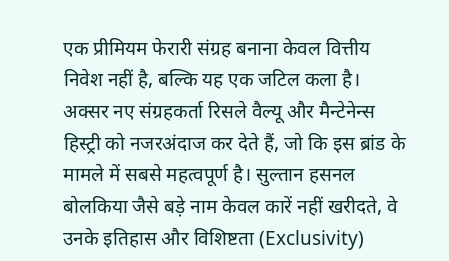एक प्रीमियम फेरारी संग्रह बनाना केवल वित्तीय निवेश नहीं है, बल्कि यह एक जटिल कला है। अक्सर नए संग्रहकर्ता रिसले वैल्यू और मैन्टेनेन्स हिस्ट्री को नजरअंदाज कर देते हैं, जो कि इस ब्रांड के मामले में सबसे महत्वपूर्ण है। सुल्तान हसनल बोलकिया जैसे बड़े नाम केवल कारें नहीं खरीदते, वे उनके इतिहास और विशिष्टता (Exclusivity)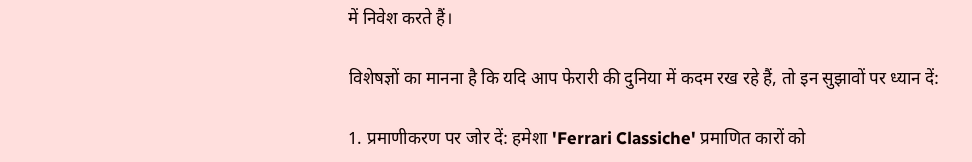में निवेश करते हैं।

विशेषज्ञों का मानना है कि यदि आप फेरारी की दुनिया में कदम रख रहे हैं, तो इन सुझावों पर ध्यान दें:

1. प्रमाणीकरण पर जोर दें: हमेशा 'Ferrari Classiche' प्रमाणित कारों को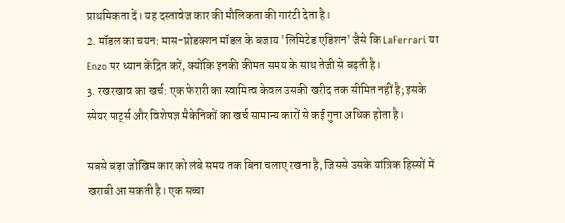प्राथमिकता दें। यह दस्तावेज कार की मौलिकता की गारंटी देता है।
2. मॉडल का चयन: मास-प्रोडक्शन मॉडल के बजाय 'लिमिटेड एडिशन' जैसे कि LaFerrari या Enzo पर ध्यान केंद्रित करें, क्योंकि इनकी कीमत समय के साथ तेजी से बढ़ती है।
3. रखरखाव का खर्च: एक फेरारी का स्वामित्व केवल उसकी खरीद तक सीमित नहीं है; इसके स्पेयर पार्ट्स और विशेषज्ञ मैकेनिकों का खर्च सामान्य कारों से कई गुना अधिक होता है।

सबसे बड़ा जोखिम कार को लंबे समय तक बिना चलाए रखना है, जिससे उसके यांत्रिक हिस्सों में खराबी आ सकती है। एक सच्चा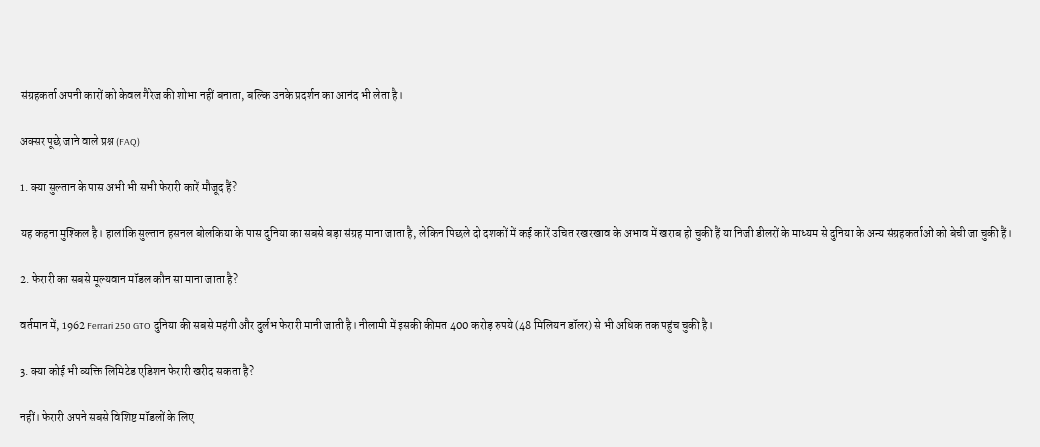संग्रहकर्ता अपनी कारों को केवल गैरेज की शोभा नहीं बनाता, बल्कि उनके प्रदर्शन का आनंद भी लेता है।

अक्सर पूछे जाने वाले प्रश्न (FAQ)

1. क्या सुल्तान के पास अभी भी सभी फेरारी कारें मौजूद हैं?

यह कहना मुश्किल है। हालांकि सुल्तान हसनल बोलकिया के पास दुनिया का सबसे बड़ा संग्रह माना जाता है, लेकिन पिछले दो दशकों में कई कारें उचित रखरखाव के अभाव में खराब हो चुकी हैं या निजी डीलरों के माध्यम से दुनिया के अन्य संग्रहकर्ताओं को बेची जा चुकी हैं।

2. फेरारी का सबसे मूल्यवान मॉडल कौन सा माना जाता है?

वर्तमान में, 1962 Ferrari 250 GTO दुनिया की सबसे महंगी और दुर्लभ फेरारी मानी जाती है। नीलामी में इसकी कीमत 400 करोड़ रुपये (48 मिलियन डॉलर) से भी अधिक तक पहुंच चुकी है।

3. क्या कोई भी व्यक्ति लिमिटेड एडिशन फेरारी खरीद सकता है?

नहीं। फेरारी अपने सबसे विशिष्ट मॉडलों के लिए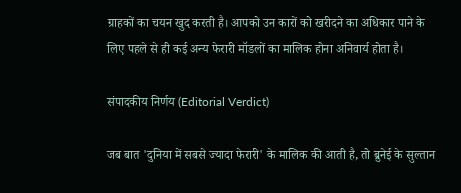ग्राहकों का चयन खुद करती है। आपको उन कारों को खरीदने का अधिकार पाने के लिए पहले से ही कई अन्य फेरारी मॉडलों का मालिक होना अनिवार्य होता है।

संपादकीय निर्णय (Editorial Verdict)

जब बात 'दुनिया में सबसे ज्यादा फेरारी' के मालिक की आती है, तो ब्रुनेई के सुल्तान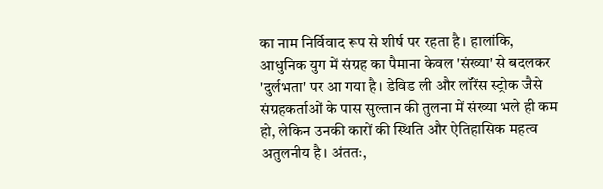का नाम निर्विवाद रूप से शीर्ष पर रहता है। हालांकि, आधुनिक युग में संग्रह का पैमाना केवल 'संख्या' से बदलकर 'दुर्लभता' पर आ गया है। डेविड ली और लॉरेंस स्ट्रोक जैसे संग्रहकर्ताओं के पास सुल्तान की तुलना में संख्या भले ही कम हो, लेकिन उनकी कारों की स्थिति और ऐतिहासिक महत्व अतुलनीय है। अंततः,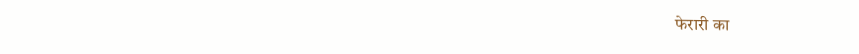फेरारी का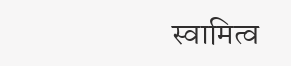स्वामित्व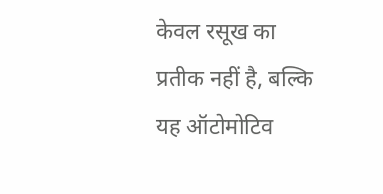केवल रसूख का प्रतीक नहीं है, बल्कि यह ऑटोमोटिव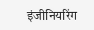इंजीनियरिंग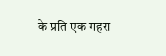के प्रति एक गहरा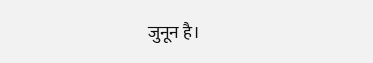जुनून है।